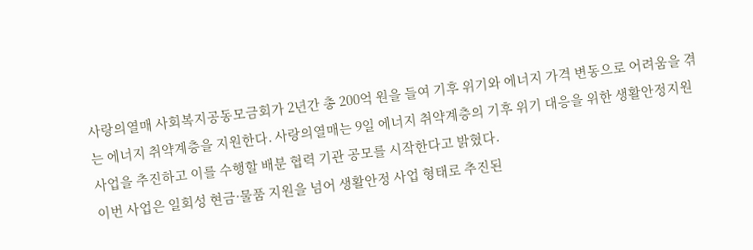사랑의열매 사회복지공동모금회가 2년간 총 200억 원을 들여 기후 위기와 에너지 가격 변동으로 어려움을 겪는 에너지 취약계층을 지원한다. 사랑의열매는 9일 에너지 취약계층의 기후 위기 대응을 위한 생활안정지원 사업을 추진하고 이를 수행할 배분 협력 기관 공모를 시작한다고 밝혔다.
이번 사업은 일회성 현금·물품 지원을 넘어 생활안정 사업 형태로 추진된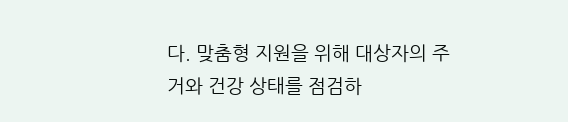다. 맞춤형 지원을 위해 대상자의 주거와 건강 상태를 점검하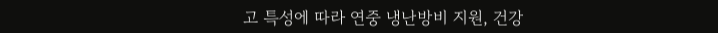고 특성에 따라 연중 냉난방비 지원, 건강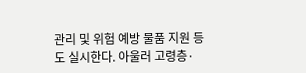관리 및 위험 예방 물품 지원 등도 실시한다. 아울러 고령층·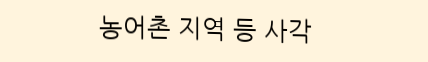농어촌 지역 등 사각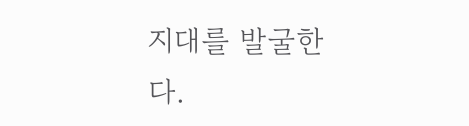지대를 발굴한다.